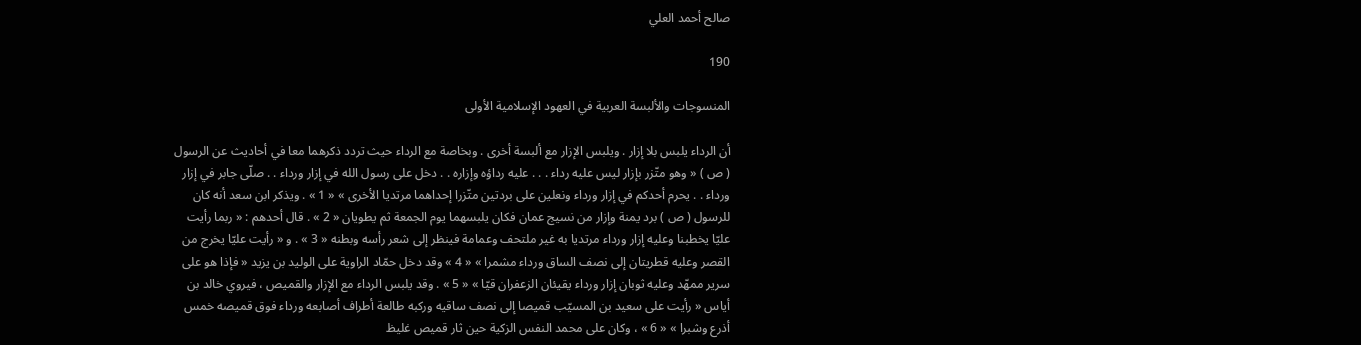صالح أحمد العلي

190

المنسوجات والألبسة العربية في العهود الإسلامية الأولى

أن الرداء يلبس بلا إزار . ويلبس الإزار مع ألبسة أخرى . وبخاصة مع الرداء حيث تردد ذكرهما معا في أحاديث عن الرسول ( ص ) « وهو متّزر بإزار ليس عليه رداء . . . عليه رداؤه وإزاره . . دخل على رسول الله في إزار ورداء . . صلّى جابر في إزار ورداء . . يحرم أحدكم في إزار ورداء ونعلين على بردتين متّزرا إحداهما مرتديا الأخرى » « 1 » . ويذكر ابن سعد أنه كان للرسول ( ص ) برد يمنة وإزار من نسيج عمان فكان يلبسهما يوم الجمعة ثم يطويان « 2 » . قال أحدهم : « ربما رأيت عليّا يخطبنا وعليه إزار ورداء مرتديا به غير ملتحف وعمامة فينظر إلى شعر رأسه وبطنه « 3 » . و « رأيت عليّا يخرج من القصر وعليه قطريتان إلى نصف الساق ورداء مشمرا » « 4 » وقد دخل حمّاد الراوية على الوليد بن يزيد « فإذا هو على سرير ممهّد وعليه ثوبان إزار ورداء يقيئان الزعفران قيّا » « 5 » . وقد يلبس الرداء مع الإزار والقميص ، فيروي خالد بن أياس « رأيت على سعيد بن المسيّب قميصا إلى نصف ساقيه وركبه طالعة أطراف أصابعه ورداء فوق قميصه خمس أذرع وشبرا » « 6 » ، وكان على محمد النفس الزكية حين ثار قميص غليظ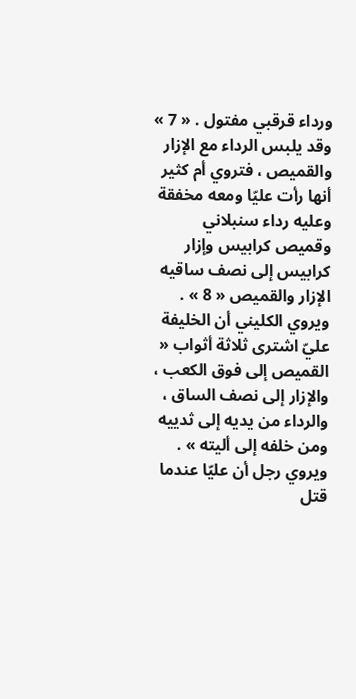ورداء قرقبي مفتول . « 7 » وقد يلبس الرداء مع الإزار والقميص ، فتروي أم كثير أنها رأت عليّا ومعه مخفقة وعليه رداء سنبلاني وقميص كرابيس وإزار كرابيس إلى نصف ساقيه الإزار والقميص « 8 » . ويروي الكليني أن الخليفة عليّ اشترى ثلاثة أثواب « القميص إلى فوق الكعب ، والإزار إلى نصف الساق ، والرداء من يديه إلى ثدييه ومن خلفه إلى أليته » . ويروي رجل أن عليّا عندما قتل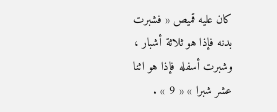كان عليه قميص « فشبرت بدنه فإذا هو ثلاثة أشبار ، وشبرت أسفله فإذا هو اثنا عشر شبرا » « 9 » .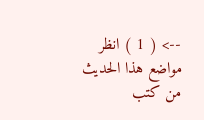--> ( 1 ) انظر مواضع هذا الحديث من كتب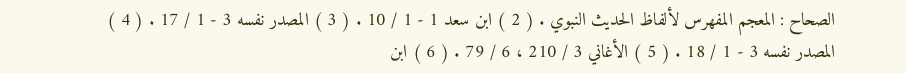الصحاح : المعجم المفهرس لألفاظ الحديث النبوي . ( 2 ) ابن سعد 1 - 1 / 10 . ( 3 ) المصدر نفسه 3 - 1 / 17 . ( 4 ) المصدر نفسه 3 - 1 / 18 . ( 5 ) الأغاني 3 / 210 ، 6 / 79 . ( 6 ) ابن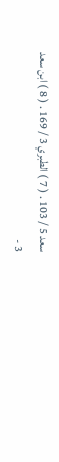سعد 5 / 103 . ( 7 ) الطبري 3 / 169 . ( 8 ) ابن سعد 3 -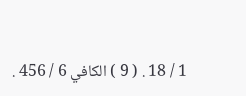1 / 18 . ( 9 ) الكافي 6 / 456 .